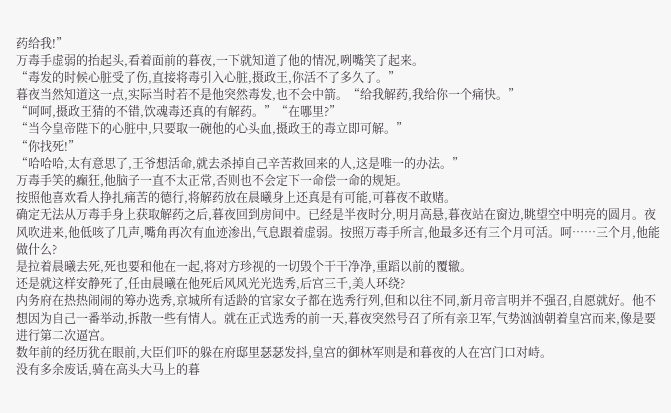药给我!”
万毒手虚弱的抬起头,看着面前的暮夜,一下就知道了他的情况,咧嘴笑了起来。
“毒发的时候心脏受了伤,直接将毒引入心脏,摄政王,你活不了多久了。”
暮夜当然知道这一点,实际当时若不是他突然毒发,也不会中箭。“给我解药,我给你一个痛快。”
“呵呵,摄政王猜的不错,饮魂毒还真的有解药。”“在哪里?”
“当今皇帝陛下的心脏中,只要取一碗他的心头血,摄政王的毒立即可解。”
“你找死!”
“哈哈哈,太有意思了,王爷想活命,就去杀掉自己辛苦救回来的人,这是唯一的办法。”
万毒手笑的癫狂,他脑子一直不太正常,否则也不会定下一命偿一命的规矩。
按照他喜欢看人挣扎痛苦的德行,将解药放在晨曦身上还真是有可能,可暮夜不敢赌。
确定无法从万毒手身上获取解药之后,暮夜回到房间中。已经是半夜时分,明月高悬,暮夜站在窗边,眺望空中明亮的圆月。夜风吹进来,他低咳了几声,嘴角再次有血迹渗出,气息跟着虚弱。按照万毒手所言,他最多还有三个月可活。呵……三个月,他能做什么?
是拉着晨曦去死,死也要和他在一起,将对方珍视的一切毁个干干净净,重蹈以前的覆辙。
还是就这样安静死了,任由晨曦在他死后风风光光选秀,后宫三千,美人环绕?
内务府在热热闹闹的筹办选秀,京城所有适龄的官家女子都在选秀行列,但和以往不同,新月帝言明并不强召,自愿就好。他不想因为自己一番举动,拆散一些有情人。就在正式选秀的前一天,暮夜突然号召了所有亲卫军,气势汹汹朝着皇宫而来,像是要进行第二次逼宫。
数年前的经历犹在眼前,大臣们吓的躲在府邸里瑟瑟发抖,皇宫的御林军则是和暮夜的人在宫门口对峙。
没有多余废话,骑在高头大马上的暮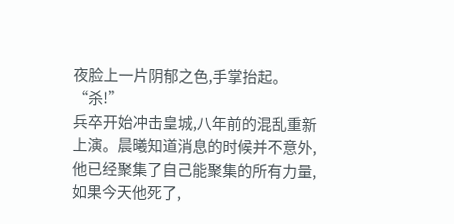夜脸上一片阴郁之色,手掌抬起。“杀!”
兵卒开始冲击皇城,八年前的混乱重新上演。晨曦知道消息的时候并不意外,他已经聚集了自己能聚集的所有力量,如果今天他死了,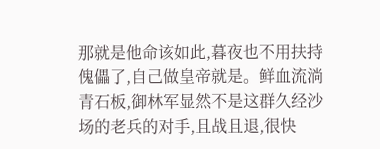那就是他命该如此,暮夜也不用扶持傀儡了,自己做皇帝就是。鲜血流淌青石板,御林军显然不是这群久经沙场的老兵的对手,且战且退,很快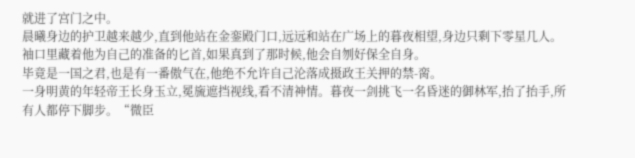就进了宫门之中。
晨曦身边的护卫越来越少,直到他站在金銮殿门口,远远和站在广场上的暮夜相望,身边只剩下零星几人。
袖口里藏着他为自己的准备的匕首,如果真到了那时候,他会自刎好保全自身。
毕竟是一国之君,也是有一番傲气在,他绝不允许自己沦落成摄政王关押的禁-脔。
一身明黄的年轻帝王长身玉立,冕旒遮挡视线,看不清神情。暮夜一剑挑飞一名昏迷的御林军,抬了抬手,所有人都停下脚步。“微臣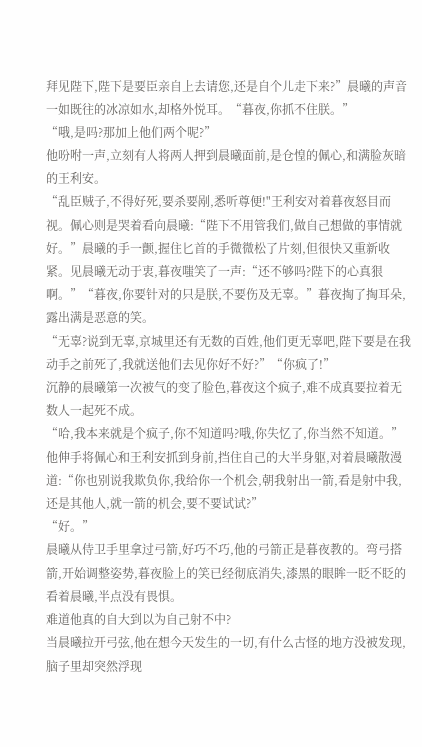拜见陛下,陛下是要臣亲自上去请您,还是自个儿走下来?”晨曦的声音一如既往的冰凉如水,却格外悦耳。“暮夜,你抓不住朕。”
“哦,是吗?那加上他们两个呢?”
他吩咐一声,立刻有人将两人押到晨曦面前,是仓惶的佩心,和满脸灰暗的王利安。
“乱臣贼子,不得好死,要杀要剐,悉听尊便!"王利安对着暮夜怒目而视。佩心则是哭着看向晨曦:“陛下不用管我们,做自己想做的事情就好。”晨曦的手一颤,握住匕首的手微微松了片刻,但很快又重新收紧。见晨曦无动于衷,暮夜嗤笑了一声:“还不够吗?陛下的心真狠啊。”“暮夜,你要针对的只是朕,不要伤及无辜。”暮夜掏了掏耳朵,露出满是恶意的笑。
“无辜?说到无辜,京城里还有无数的百姓,他们更无辜吧,陛下要是在我动手之前死了,我就送他们去见你好不好?”“你疯了!”
沉静的晨曦第一次被气的变了脸色,暮夜这个疯子,难不成真要拉着无数人一起死不成。
“哈,我本来就是个疯子,你不知道吗?哦,你失忆了,你当然不知道。”他伸手将佩心和王利安抓到身前,挡住自己的大半身躯,对着晨曦散漫道:“你也别说我欺负你,我给你一个机会,朝我射出一箭,看是射中我,还是其他人,就一箭的机会,要不要试试?”
“好。”
晨曦从侍卫手里拿过弓箭,好巧不巧,他的弓箭正是暮夜教的。弯弓搭箭,开始调整姿势,暮夜脸上的笑已经彻底消失,漆黑的眼眸一眨不眨的看着晨曦,半点没有畏惧。
难道他真的自大到以为自己射不中?
当晨曦拉开弓弦,他在想今天发生的一切,有什么古怪的地方没被发现,脑子里却突然浮现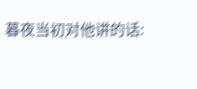暮夜当初对他讲的话: